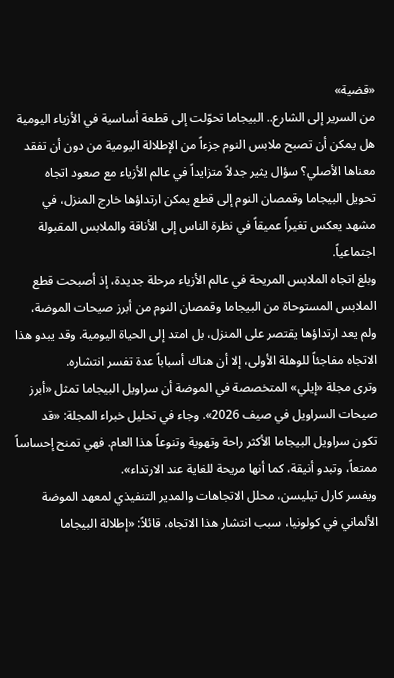«قضية»
من السرير إلى الشارع.. البيجاما تحوّلت إلى قطعة أساسية في الأزياء اليومية
هل يمكن أن تصبح ملابس النوم جزءاً من الإطلالة اليومية من دون أن تفقد معناها الأصلي؟ سؤال يثير جدلاً متزايداً في عالم الأزياء مع صعود اتجاه تحويل البيجاما وقمصان النوم إلى قطع يمكن ارتداؤها خارج المنزل، في مشهد يعكس تغيراً عميقاً في نظرة الناس إلى الأناقة والملابس المقبولة اجتماعياً.
وبلغ اتجاه الملابس المريحة في عالم الأزياء مرحلة جديدة، إذ أصبحت قطع الملابس المستوحاة من البيجاما وقمصان النوم من أبرز صيحات الموضة، ولم يعد ارتداؤها يقتصر على المنزل، بل امتد إلى الحياة اليومية. وقد يبدو هذا الاتجاه مفاجئاً للوهلة الأولى، إلا أن هناك أسباباً عدة تفسر انتشاره.
وترى مجلة «إيلي» المتخصصة في الموضة أن سراويل البيجاما تمثل «أبرز صيحات السراويل في صيف 2026». وجاء في تحليل خبراء المجلة: «قد تكون سراويل البيجاما الأكثر راحة وتهوية وتنوعاً هذا العام. فهي تمنح إحساساً ممتعاً، وتبدو أنيقة، كما أنها مريحة للغاية عند الارتداء».
ويفسر كارل تيليسن، محلل الاتجاهات والمدير التنفيذي لمعهد الموضة الألماني في كولونيا، سبب انتشار هذا الاتجاه، قائلاً: «إطلالة البيجاما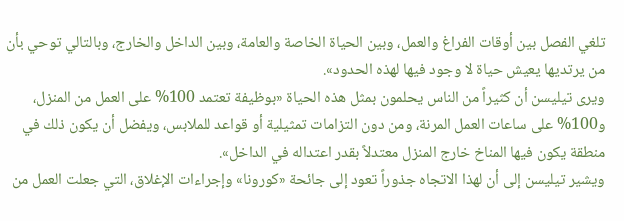تلغي الفصل بين أوقات الفراغ والعمل، وبين الحياة الخاصة والعامة، وبين الداخل والخارج، وبالتالي توحي بأن من يرتديها يعيش حياة لا وجود فيها لهذه الحدود».
ويرى تيليسن أن كثيراً من الناس يحلمون بمثل هذه الحياة «بوظيفة تعتمد 100% على العمل من المنزل، و100% على ساعات العمل المرنة، ومن دون التزامات تمثيلية أو قواعد للملابس، ويفضل أن يكون ذلك في منطقة يكون فيها المناخ خارج المنزل معتدلاً بقدر اعتداله في الداخل».
ويشير تيليسن إلى أن لهذا الاتجاه جذوراً تعود إلى جائحة «كورونا» وإجراءات الإغلاق، التي جعلت العمل من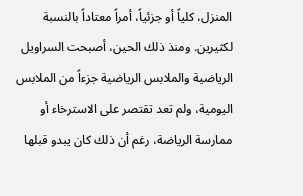المنزل، كلياً أو جزئياً، أمراً معتاداً بالنسبة لكثيرين. ومنذ ذلك الحين، أصبحت السراويل الرياضية والملابس الرياضية جزءاً من الملابس اليومية، ولم تعد تقتصر على الاسترخاء أو ممارسة الرياضة، رغم أن ذلك كان يبدو قبلها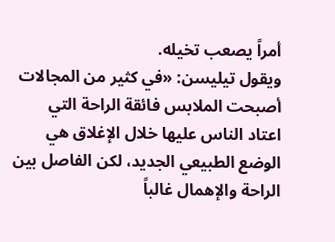أمراً يصعب تخيله.
ويقول تيليسن: «في كثير من المجالات أصبحت الملابس فائقة الراحة التي اعتاد الناس عليها خلال الإغلاق هي الوضع الطبيعي الجديد، لكن الفاصل بين الراحة والإهمال غالباً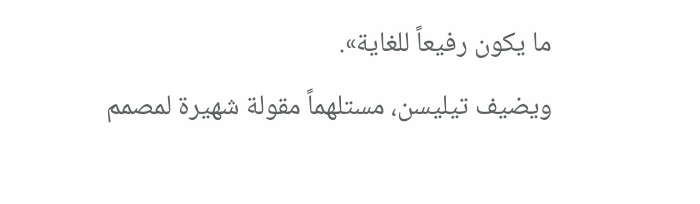ما يكون رفيعاً للغاية».
ويضيف تيليسن، مستلهماً مقولة شهيرة لمصمم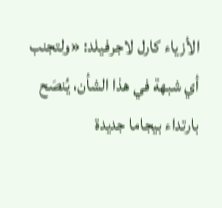الأزياء كارل لاجرفيلد: «ولتجنب أي شبهة في هذا الشأن، يُنصَح بارتداء بيجاما جديدة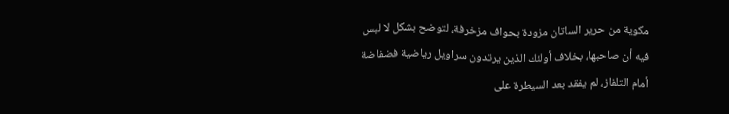مكوية من حرير الساتان مزودة بحواف مزخرفة، لتوضح بشكل لا لبس فيه أن صاحبها، بخلاف أولئك الذين يرتدون سراويل رياضية فضفاضة أمام التلفاز، لم يفقد بعد السيطرة على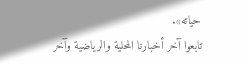حياته».
تابعوا آخر أخبارنا المحلية والرياضية وآخر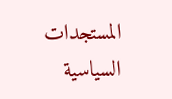المستجدات السياسية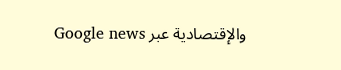والإقتصادية عبر Google news